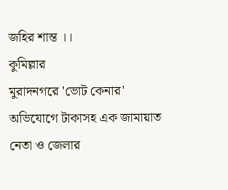জহির শান্ত ।।
কুমিল্লার
মুরাদনগরে 'ভোট কেনার' অভিযোগে টাকাসহ এক জামায়াত নেতা ও জেলার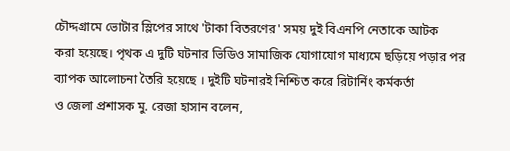চৌদ্দগ্রামে ভোটার স্লিপের সাথে 'টাকা বিতরণের' সময় দুই বিএনপি নেতাকে আটক
করা হয়েছে। পৃথক এ দুটি ঘটনার ভিডিও সামাজিক যোগাযোগ মাধ্যমে ছড়িয়ে পড়ার পর
ব্যাপক আলোচনা তৈরি হয়েছে । দুইটি ঘটনারই নিশ্চিত করে রিটার্নিং কর্মকর্তা
ও জেলা প্রশাসক মু. রেজা হাসান বলেন,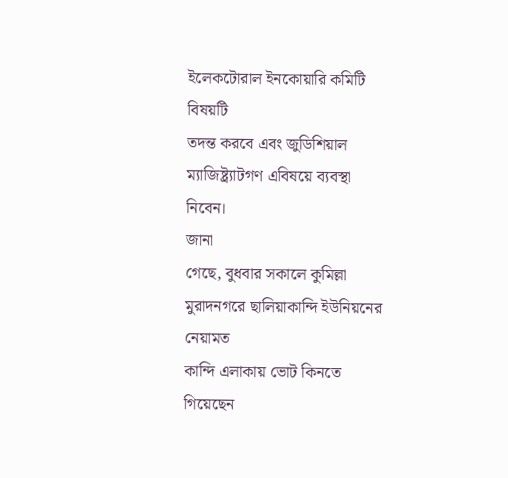ইলেকটোরাল ইনকোয়ারি কমিটি বিষয়টি
তদন্ত করবে এবং জুডিশিয়াল ম্যাজিষ্ট্র্যাটগণ এবিষয়ে ব্যবস্থা নিবেন।
জানা
গেছে, বুধবার সকালে কুমিল্লা মুরাদনগরে ছালিয়াকান্দি ইউনিয়নের নেয়ামত
কান্দি এলাকায় ভোট কিনতে গিয়েছেন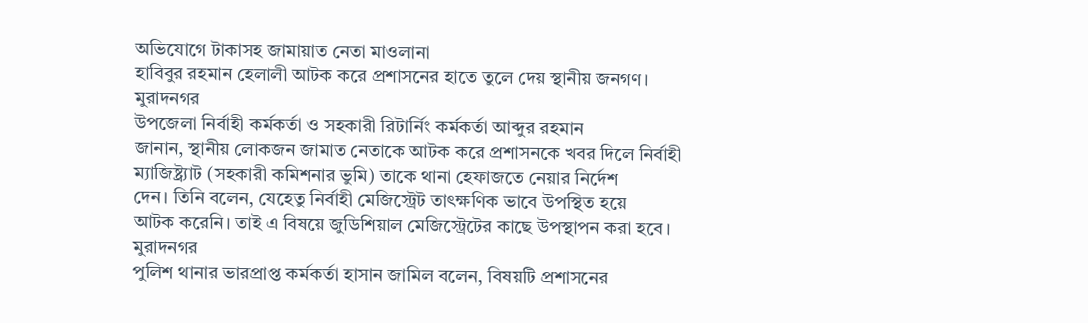অভিযোগে টাকাসহ জামায়াত নেতা মাওলানা
হাবিবুর রহমান হেলালী আটক করে প্রশাসনের হাতে তুলে দেয় স্থানীয় জনগণ।
মুরাদনগর
উপজেলা নির্বাহী কর্মকর্তা ও সহকারী রিটার্নিং কর্মকর্তা আব্দুর রহমান
জানান, স্থানীয় লোকজন জামাত নেতাকে আটক করে প্রশাসনকে খবর দিলে নির্বাহী
ম্যাজিষ্ট্র্যাট (সহকারী কমিশনার ভুমি) তাকে থানা হেফাজতে নেয়ার নির্দেশ
দেন। তিনি বলেন, যেহেতু নির্বাহী মেজিস্ট্রেট তাৎক্ষণিক ভাবে উপস্থিত হয়ে
আটক করেনি। তাই এ বিষয়ে জুডিশিয়াল মেজিস্ট্রেটের কাছে উপস্থাপন করা হবে।
মুরাদনগর
পুলিশ থানার ভারপ্রাপ্ত কর্মকর্তা হাসান জামিল বলেন, বিষয়টি প্রশাসনের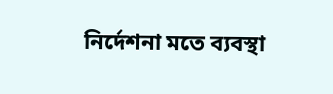নির্দেশনা মতে ব্যবস্থা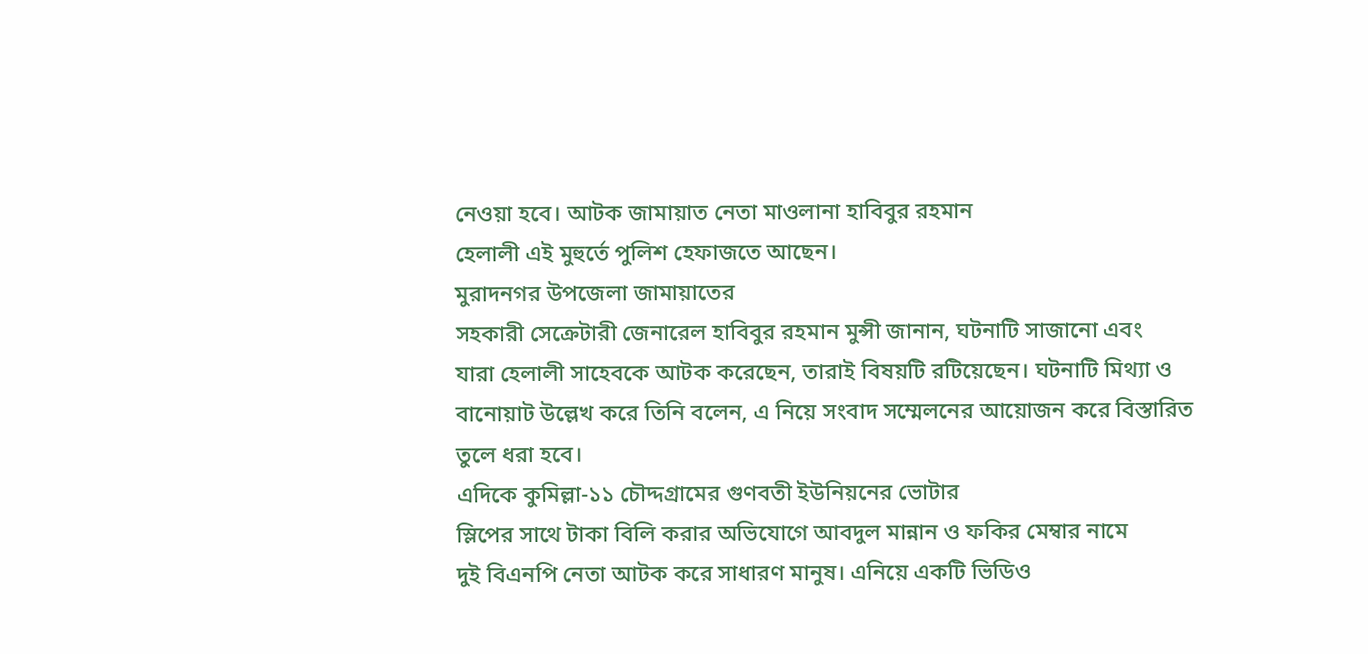নেওয়া হবে। আটক জামায়াত নেতা মাওলানা হাবিবুর রহমান
হেলালী এই মুহুর্তে পুলিশ হেফাজতে আছেন।
মুরাদনগর উপজেলা জামায়াতের
সহকারী সেক্রেটারী জেনারেল হাবিবুর রহমান মুন্সী জানান, ঘটনাটি সাজানো এবং
যারা হেলালী সাহেবকে আটক করেছেন, তারাই বিষয়টি রটিয়েছেন। ঘটনাটি মিথ্যা ও
বানোয়াট উল্লেখ করে তিনি বলেন, এ নিয়ে সংবাদ সম্মেলনের আয়োজন করে বিস্তারিত
তুলে ধরা হবে।
এদিকে কুমিল্লা-১১ চৌদ্দগ্রামের গুণবতী ইউনিয়নের ভোটার
স্লিপের সাথে টাকা বিলি করার অভিযোগে আবদুল মান্নান ও ফকির মেম্বার নামে
দুই বিএনপি নেতা আটক করে সাধারণ মানুষ। এনিয়ে একটি ভিডিও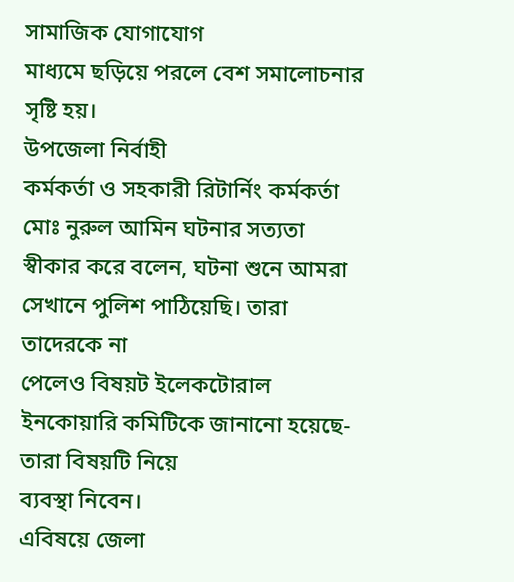সামাজিক যোগাযোগ
মাধ্যমে ছড়িয়ে পরলে বেশ সমালোচনার সৃষ্টি হয়।
উপজেলা নির্বাহী
কর্মকর্তা ও সহকারী রিটার্নিং কর্মকর্তা মোঃ নুরুল আমিন ঘটনার সত্যতা
স্বীকার করে বলেন, ঘটনা শুনে আমরা সেখানে পুলিশ পাঠিয়েছি। তারা তাদেরকে না
পেলেও বিষয়ট ইলেকটোরাল ইনকোয়ারি কমিটিকে জানানো হয়েছে- তারা বিষয়টি নিয়ে
ব্যবস্থা নিবেন।
এবিষয়ে জেলা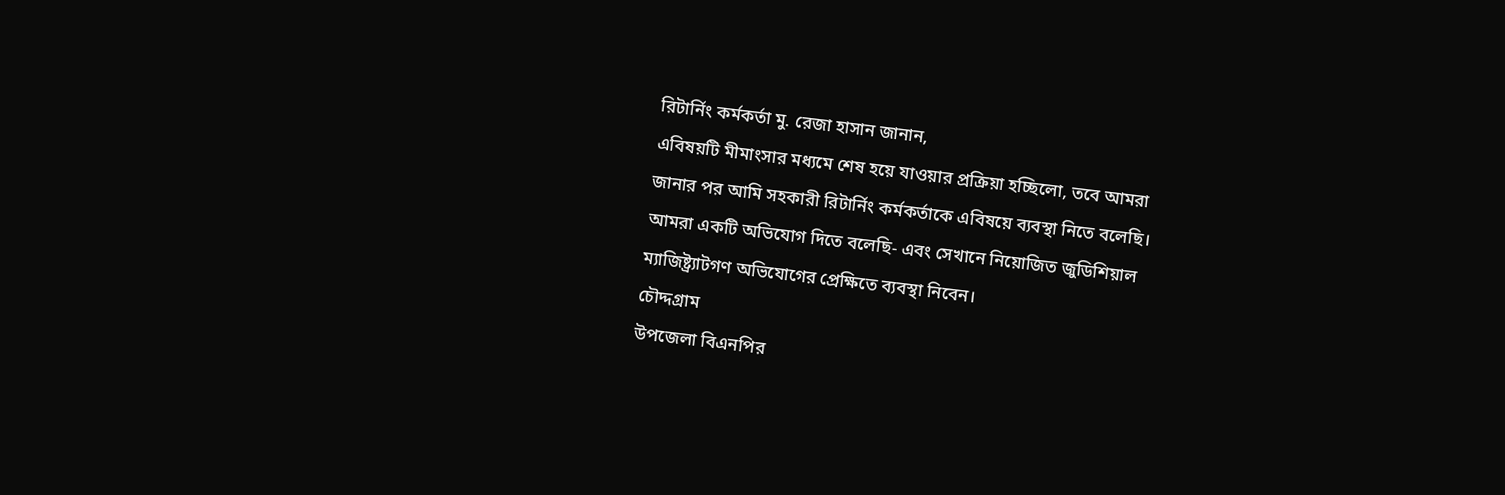রিটার্নিং কর্মকর্তা মু. রেজা হাসান জানান,
এবিষয়টি মীমাংসার মধ্যমে শেষ হয়ে যাওয়ার প্রক্রিয়া হচ্ছিলো, তবে আমরা
জানার পর আমি সহকারী রিটার্নিং কর্মকর্তাকে এবিষয়ে ব্যবস্থা নিতে বলেছি।
আমরা একটি অভিযোগ দিতে বলেছি- এবং সেখানে নিয়োজিত জুডিশিয়াল
ম্যাজিষ্ট্র্যাটগণ অভিযোগের প্রেক্ষিতে ব্যবস্থা নিবেন।
চৌদ্দগ্রাম
উপজেলা বিএনপির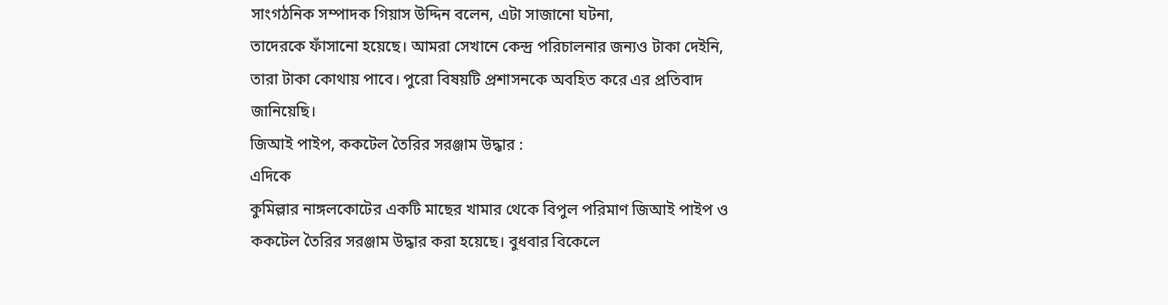সাংগঠনিক সম্পাদক গিয়াস উদ্দিন বলেন, এটা সাজানো ঘটনা,
তাদেরকে ফাঁসানো হয়েছে। আমরা সেখানে কেন্দ্র পরিচালনার জন্যও টাকা দেইনি,
তারা টাকা কোথায় পাবে। পুরো বিষয়টি প্রশাসনকে অবহিত করে এর প্রতিবাদ
জানিয়েছি।
জিআই পাইপ, ককটেল তৈরির সরঞ্জাম উদ্ধার :
এদিকে
কুমিল্লার নাঙ্গলকোটের একটি মাছের খামার থেকে বিপুল পরিমাণ জিআই পাইপ ও
ককটেল তৈরির সরঞ্জাম উদ্ধার করা হয়েছে। বুধবার বিকেলে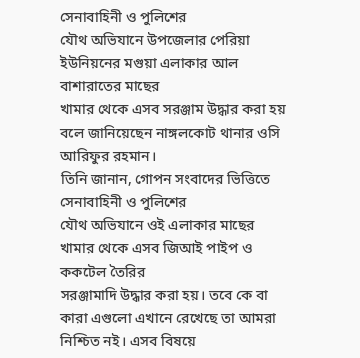সেনাবাহিনী ও পুলিশের
যৌথ অভিযানে উপজেলার পেরিয়া ইউনিয়নের মগুয়া এলাকার আল বাশারাতের মাছের
খামার থেকে এসব সরঞ্জাম উদ্ধার করা হয় বলে জানিয়েছেন নাঙ্গলকোট থানার ওসি
আরিফুর রহমান।
তিনি জানান, গোপন সংবাদের ভিত্তিতে সেনাবাহিনী ও পুলিশের
যৌথ অভিযানে ওই এলাকার মাছের খামার থেকে এসব জিআই পাইপ ও ককটেল তৈরির
সরঞ্জামাদি উদ্ধার করা হয়। তবে কে বা কারা এগুলো এখানে রেখেছে তা আমরা
নিশ্চিত নই। এসব বিষয়ে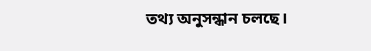তথ্য অনুসন্ধান চলছে।